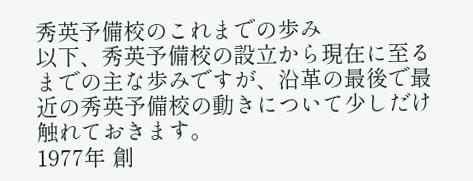秀英予備校のこれまでの歩み
以下、秀英予備校の設立から現在に至るまでの主な歩みですが、沿革の最後で最近の秀英予備校の動きについて少しだけ触れておきます。
1977年 創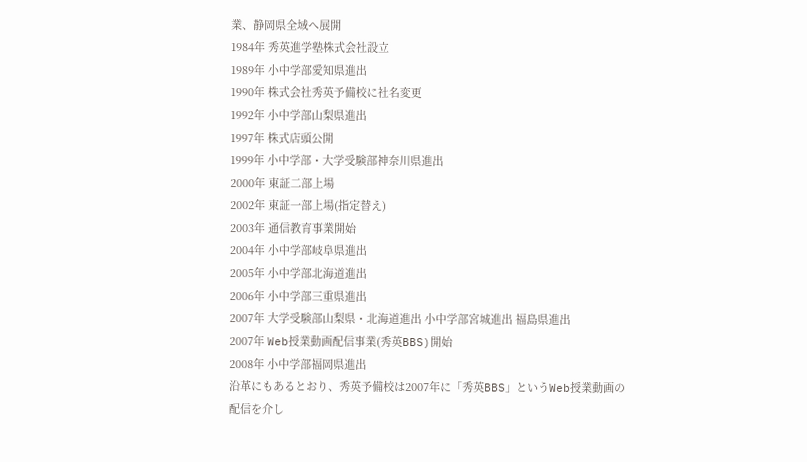業、静岡県全域へ展開
1984年 秀英進学塾株式会社設立
1989年 小中学部愛知県進出
1990年 株式会社秀英予備校に社名変更
1992年 小中学部山梨県進出
1997年 株式店頭公開
1999年 小中学部・大学受験部神奈川県進出
2000年 東証二部上場
2002年 東証一部上場(指定替え)
2003年 通信教育事業開始
2004年 小中学部岐阜県進出
2005年 小中学部北海道進出
2006年 小中学部三重県進出
2007年 大学受験部山梨県・北海道進出 小中学部宮城進出 福島県進出
2007年 Web授業動画配信事業(秀英BBS)開始
2008年 小中学部福岡県進出
沿革にもあるとおり、秀英予備校は2007年に「秀英BBS」というWeb授業動画の配信を介し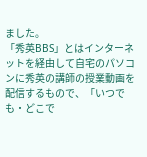ました。
「秀英BBS」とはインターネットを経由して自宅のパソコンに秀英の講師の授業動画を配信するもので、「いつでも・どこで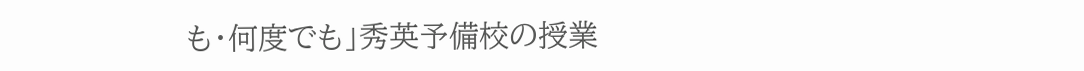も・何度でも」秀英予備校の授業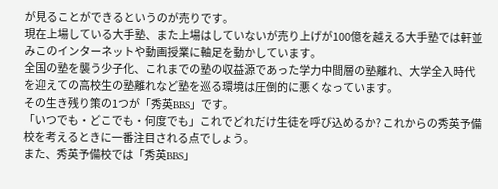が見ることができるというのが売りです。
現在上場している大手塾、また上場はしていないが売り上げが100億を越える大手塾では軒並みこのインターネットや動画授業に軸足を動かしています。
全国の塾を襲う少子化、これまでの塾の収益源であった学力中間層の塾離れ、大学全入時代を迎えての高校生の塾離れなど塾を巡る環境は圧倒的に悪くなっています。
その生き残り策の1つが「秀英BBS」です。
「いつでも・どこでも・何度でも」これでどれだけ生徒を呼び込めるか? これからの秀英予備校を考えるときに一番注目される点でしょう。
また、秀英予備校では「秀英BBS」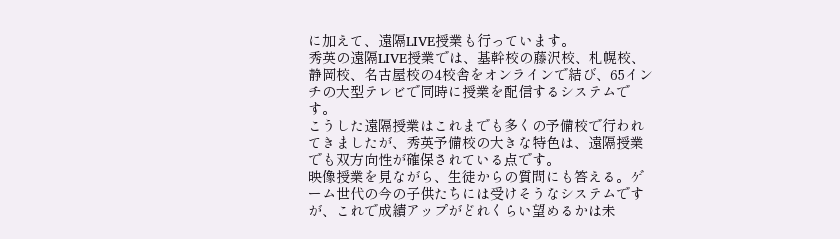に加えて、遠隔LIVE授業も行っています。
秀英の遠隔LIVE授業では、基幹校の藤沢校、札幌校、静岡校、名古屋校の4校舎をオンラインで結び、65インチの大型テレビで同時に授業を配信するシステムです。
こうした遠隔授業はこれまでも多くの予備校で行われてきましたが、秀英予備校の大きな特色は、遠隔授業でも双方向性が確保されている点です。
映像授業を見ながら、生徒からの質問にも答える。ゲーム世代の今の子供たちには受けそうなシステムですが、これで成績アップがどれくらい望めるかは未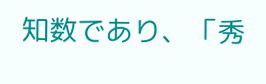知数であり、「秀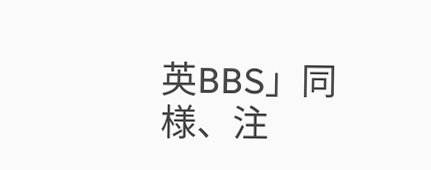英BBS」同様、注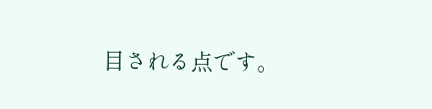目される点です。